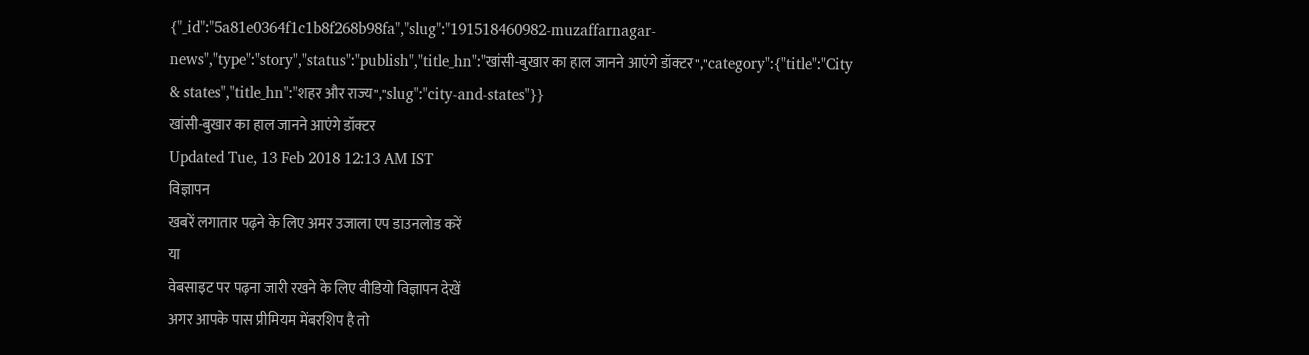{"_id":"5a81e0364f1c1b8f268b98fa","slug":"191518460982-muzaffarnagar-news","type":"story","status":"publish","title_hn":"खांसी-बुखार का हाल जानने आएंगे डॉक्टर","category":{"title":"City & states","title_hn":"शहर और राज्य","slug":"city-and-states"}}
खांसी-बुखार का हाल जानने आएंगे डॉक्टर
Updated Tue, 13 Feb 2018 12:13 AM IST
विज्ञापन
खबरें लगातार पढ़ने के लिए अमर उजाला एप डाउनलोड करें
या
वेबसाइट पर पढ़ना जारी रखने के लिए वीडियो विज्ञापन देखें
अगर आपके पास प्रीमियम मेंबरशिप है तो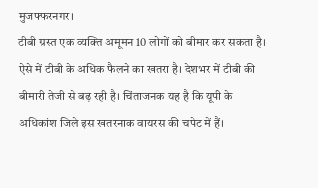मुजफ्फरनगर।
टीबी ग्रस्त एक व्यक्ति अमूमन 10 लोगों को बीमार कर सकता है। ऐसे में टीबी के अधिक फैलने का खतरा है। देशभर में टीबी की बीमारी तेजी से बढ़ रही है। चिंताजनक यह है कि यूपी के अधिकांश जिले इस खतरनाक वायरस की चपेट में हैं।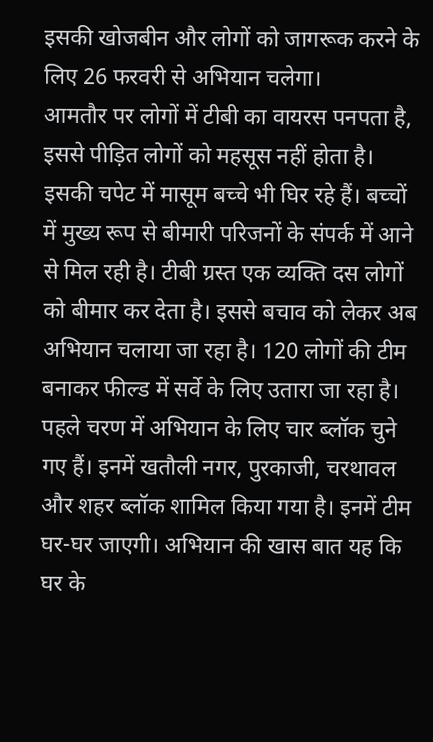इसकी खोजबीन और लोगों को जागरूक करने के लिए 26 फरवरी से अभियान चलेगा।
आमतौर पर लोगों में टीबी का वायरस पनपता है, इससे पीड़ित लोगों को महसूस नहीं होता है। इसकी चपेट में मासूम बच्चे भी घिर रहे हैं। बच्चों में मुख्य रूप से बीमारी परिजनों के संपर्क में आने से मिल रही है। टीबी ग्रस्त एक व्यक्ति दस लोगों को बीमार कर देता है। इससे बचाव को लेकर अब अभियान चलाया जा रहा है। 120 लोगों की टीम बनाकर फील्ड में सर्वे के लिए उतारा जा रहा है। पहले चरण में अभियान के लिए चार ब्लॉक चुने गए हैं। इनमें खतौली नगर, पुरकाजी, चरथावल और शहर ब्लॉक शामिल किया गया है। इनमें टीम घर-घर जाएगी। अभियान की खास बात यह कि घर के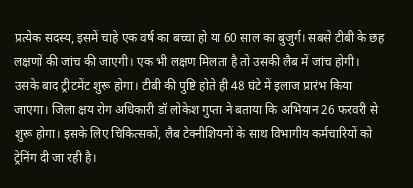प्रत्येक सदस्य, इसमें चाहे एक वर्ष का बच्चा हो या 60 साल का बुजुर्ग। सबसे टीबी के छह लक्षणों की जांच की जाएगी। एक भी लक्षण मिलता है तो उसकी लैब में जांच होगी। उसके बाद ट्रीटमेंट शुरू होगा। टीबी की पुष्टि होते ही 48 घंटे में इलाज प्रारंभ किया जाएगा। जिला क्षय रोग अधिकारी डॉ लोकेश गुप्ता ने बताया कि अभियान 26 फरवरी से शुरू होगा। इसके लिए चिकित्सकों, लैब टेक्नीशियनों के साथ विभागीय कर्मचारियों को ट्रेनिंग दी जा रही है।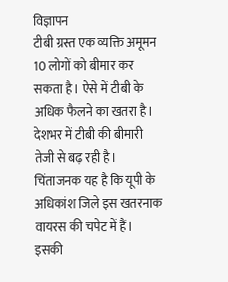विज्ञापन
टीबी ग्रस्त एक व्यक्ति अमूमन 10 लोगों को बीमार कर सकता है। ऐसे में टीबी के अधिक फैलने का खतरा है। देशभर में टीबी की बीमारी तेजी से बढ़ रही है। चिंताजनक यह है कि यूपी के अधिकांश जिले इस खतरनाक वायरस की चपेट में हैं। इसकी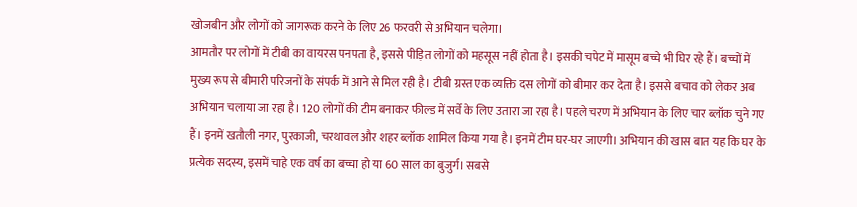खोजबीन और लोगों को जागरूक करने के लिए 26 फरवरी से अभियान चलेगा।
आमतौर पर लोगों में टीबी का वायरस पनपता है, इससे पीड़ित लोगों को महसूस नहीं होता है। इसकी चपेट में मासूम बच्चे भी घिर रहे हैं। बच्चों में मुख्य रूप से बीमारी परिजनों के संपर्क में आने से मिल रही है। टीबी ग्रस्त एक व्यक्ति दस लोगों को बीमार कर देता है। इससे बचाव को लेकर अब अभियान चलाया जा रहा है। 120 लोगों की टीम बनाकर फील्ड में सर्वे के लिए उतारा जा रहा है। पहले चरण में अभियान के लिए चार ब्लॉक चुने गए हैं। इनमें खतौली नगर, पुरकाजी, चरथावल और शहर ब्लॉक शामिल किया गया है। इनमें टीम घर-घर जाएगी। अभियान की खास बात यह कि घर के प्रत्येक सदस्य, इसमें चाहे एक वर्ष का बच्चा हो या 60 साल का बुजुर्ग। सबसे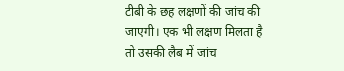टीबी के छह लक्षणों की जांच की जाएगी। एक भी लक्षण मिलता है तो उसकी लैब में जांच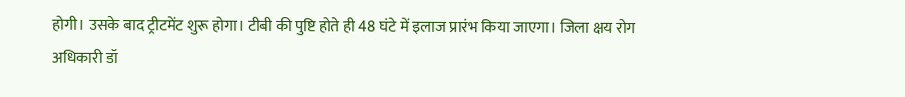होगी। उसके बाद ट्रीटमेंट शुरू होगा। टीबी की पुष्टि होते ही 48 घंटे में इलाज प्रारंभ किया जाएगा। जिला क्षय रोग अधिकारी डॉ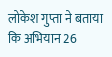लोकेश गुप्ता ने बताया कि अभियान 26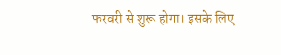फरवरी से शुरू होगा। इसके लिए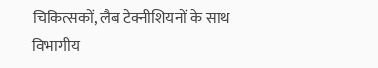चिकित्सकों, लैब टेक्नीशियनों के साथ विभागीय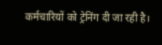कर्मचारियों को ट्रेनिंग दी जा रही है।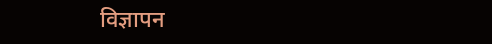विज्ञापन